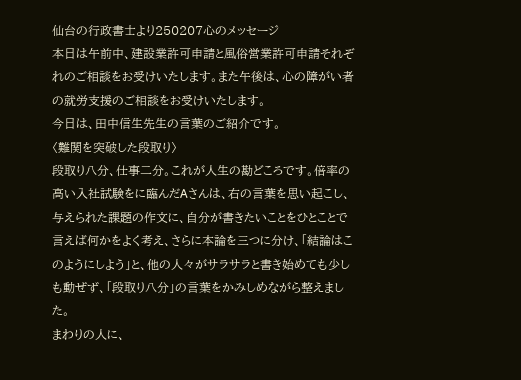仙台の行政書士より250207心のメッセージ
本日は午前中、建設業許可申請と風俗営業許可申請それぞれのご相談をお受けいたします。また午後は、心の障がい者の就労支援のご相談をお受けいたします。
今日は、田中信生先生の言葉のご紹介です。
〈難関を突破した段取り〉
段取り八分、仕事二分。これが人生の勘どころです。倍率の高い入社試験をに臨んだAさんは、右の言葉を思い起こし、与えられた課題の作文に、自分が書きたいことをひとことで言えば何かをよく考え、さらに本論を三つに分け、「結論はこのようにしよう」と、他の人々がサラサラと書き始めても少しも動ぜず、「段取り八分」の言葉をかみしめながら整えました。
まわりの人に、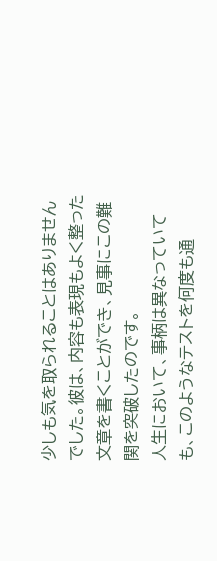少しも気を取られることはありませんでした。彼は、内容も表現もよく整った文章を書くことができ、見事にこの難関を突破したのです。
人生において、事柄は異なっていても、このようなテストを何度も通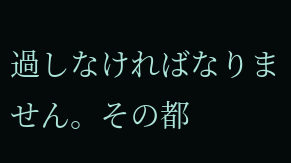過しなければなりません。その都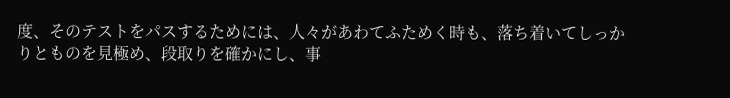度、そのテストをパスするためには、人々があわてふためく時も、落ち着いてしっかりとものを見極め、段取りを確かにし、事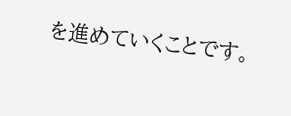を進めていくことです。